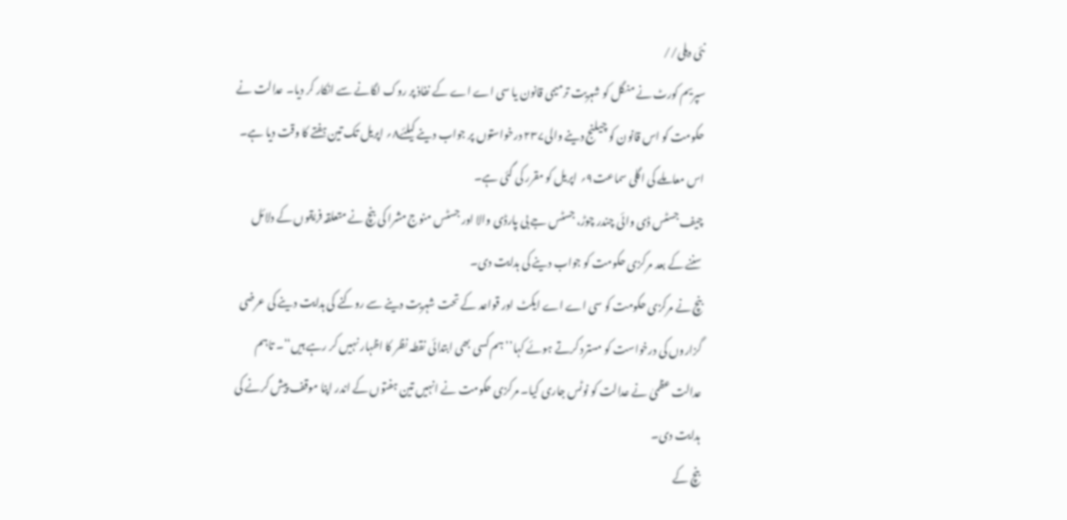نئی دہلی//
سپریم کورٹ نے منگل کو شہریت ترمیمی قانون یا سی اے اے کے نفاذ پر روک لگانے سے انکار کر دیا۔ عدالت نے حکومت کو اس قانون کو چیلنج دینے والی۲۳۷ درخواستوں پر جواب دینے کیلئے۸؍ اپریل تک تین ہفتے کا وقت دیا ہے۔
اس معاملے کی اگلی سماعت۹؍ اپریل کو مقرر کی گئی ہے۔
چیف جسٹس ڈی وائی چندر چوڑ، جسٹس جے بی پارڈی والا اور جسٹس منوج مشرا کی بنچ نے متعلقہ فریقوں کے دلائل سننے کے بعد مرکزی حکومت کو جواب دینے کی ہدایت دی۔
بنچ نے مرکزی حکومت کو سی اے اے ایکٹ اور قواعد کے تحت شہریت دینے سے روکنے کی ہدایت دینے کی عرضی گزاروں کی درخواست کو مسترد کرتے ہوئے کہا’’ہم کسی بھی ابتدائی نقطہ نظر کا اظہار نہیں کر رہے ہیں‘‘۔ تاہم عدالت عظمیٰ نے عدالت کو نوٹس جاری کیا۔ مرکزی حکومت نے انہیں تین ہفتوں کے اندر اپنا موقف پیش کرنے کی ہدایت دی۔
بنچ کے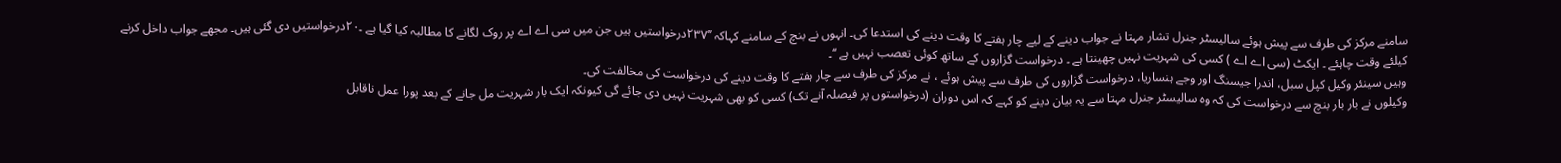سامنے مرکز کی طرف سے پیش ہوئے سالیسٹر جنرل تشار مہتا نے جواب دینے کے لیے چار ہفتے کا وقت دینے کی استدعا کی۔ انہوں نے بنچ کے سامنے کہاکہ ’’۲۳۷درخواستیں ہیں جن میں سی اے اے پر روک لگانے کا مطالبہ کیا گیا ہے ۔۲۰درخواستیں دی گئی ہیں۔ مجھے جواب داخل کرنے کیلئے وقت چاہئے ۔ ایکٹ (سی اے اے ) کسی کی شہریت نہیں چھینتا ہے ۔ درخواست گزاروں کے ساتھ کوئی تعصب نہیں ہے ‘‘۔
وہیں سینئر وکیل کپل سبل، اندرا جیسنگ اور وجے ہنساریا، درخواست گزاروں کی طرف سے پیش ہوئے ، نے مرکز کی طرف سے چار ہفتے کا وقت دینے کی درخواست کی مخالفت کی۔
وکیلوں نے بار بار بنچ سے درخواست کی کہ وہ سالیسٹر جنرل مہتا سے یہ بیان دینے کو کہے کہ اس دوران (درخواستوں پر فیصلہ آنے تک) کسی کو بھی شہریت نہیں دی جائے گی کیونکہ ایک بار شہریت مل جانے کے بعد پورا عمل ناقابل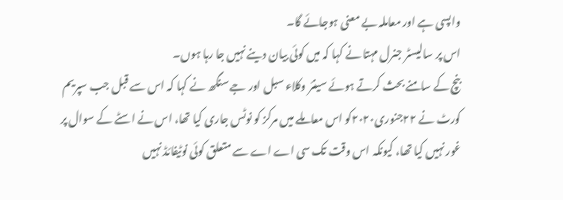واپسی ہے اور معاملہ بے معنی ہوجائے گا۔
اس پر سالیسٹر جنرل مہتا نے کہا کہ میں کوئی بیان دینے نہیں جا رہا ہوں۔
بنچ کے سامنے بحث کرتے ہوئے سینئر وکلاء سبل اور جے سنگھ نے کہا کہ اس سے قبل جب سپریم کورٹ نے ۲۲جنوری۲۰۲۰کو اس معاملے میں مرکز کو نوٹس جاری کیا تھا، اس نے اسٹے کے سوال پر غور نہیں کیا تھا، کیونکہ اس وقت تک سی اے اے سے متعلق کوئی نوٹیفائڈ نہیں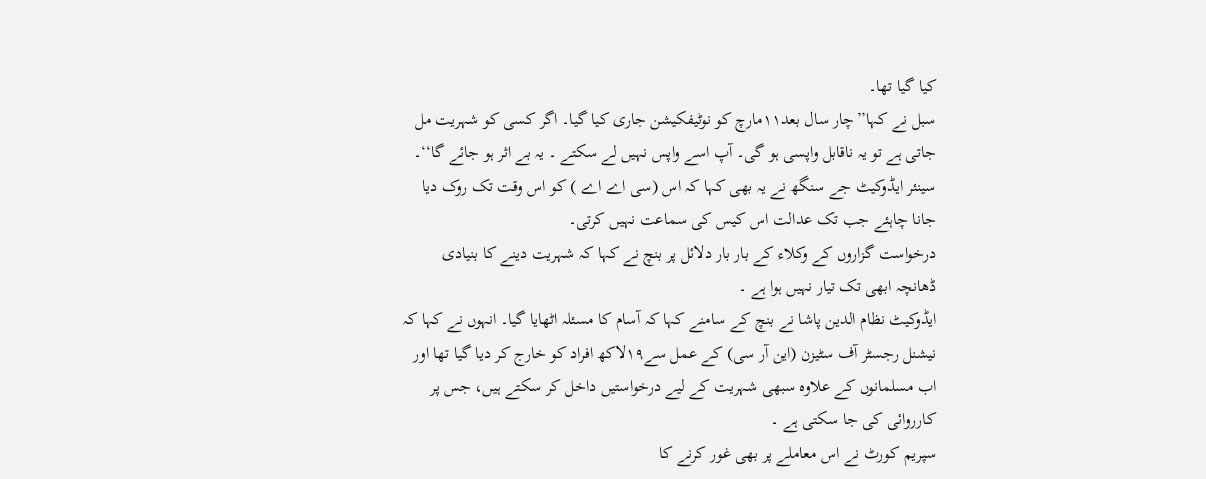کیا گیا تھا۔
سبل نے کہا’’چار سال بعد۱۱مارچ کو نوٹیفکیشن جاری کیا گیا۔ اگر کسی کو شہریت مل جاتی ہے تو یہ ناقابل واپسی ہو گی۔ آپ اسے واپس نہیں لے سکتے ۔ یہ بے اثر ہو جائے گا‘‘۔
سینئر ایڈوکیٹ جے سنگھ نے یہ بھی کہا کہ اس (سی اے اے ) کو اس وقت تک روک دیا جانا چاہئے جب تک عدالت اس کیس کی سماعت نہیں کرتی۔
درخواست گزاروں کے وکلاء کے بار بار دلائل پر بنچ نے کہا کہ شہریت دینے کا بنیادی ڈھانچہ ابھی تک تیار نہیں ہوا ہے ۔
ایڈوکیٹ نظام الدین پاشا نے بنچ کے سامنے کہا کہ آسام کا مسئلہ اٹھایا گیا۔ انہوں نے کہا کہ نیشنل رجسٹر آف سٹیزن (این آر سی) کے عمل سے۱۹لاکھ افراد کو خارج کر دیا گیا تھا اور اب مسلمانوں کے علاوہ سبھی شہریت کے لیے درخواستیں داخل کر سکتے ہیں، جس پر کارروائی کی جا سکتی ہے ۔
سپریم کورٹ نے اس معاملے پر بھی غور کرنے کا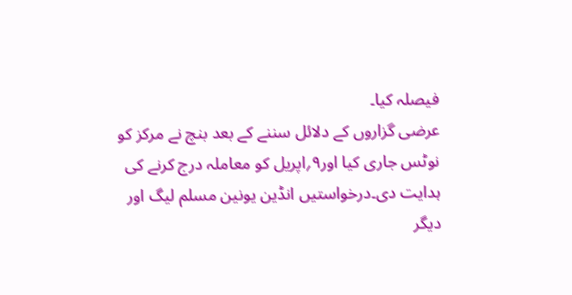فیصلہ کیا۔
عرضی گزاروں کے دلائل سننے کے بعد بنچ نے مرکز کو نوٹس جاری کیا اور۹؍اپریل کو معاملہ درج کرنے کی ہدایت دی۔درخواستیں انڈین یونین مسلم لیگ اور دیگر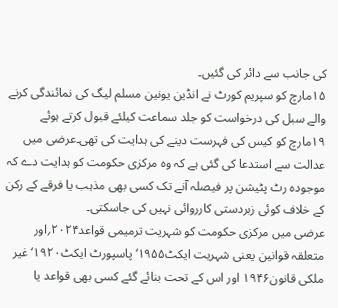کی جانب سے دائر کی گئیں۔
۱۵مارچ کو سپریم کورٹ نے انڈین یونین مسلم لیگ کی نمائندگی کرنے والے سبل کی درخواست کو جلد سماعت کیلئے قبول کرتے ہوئے ۱۹مارچ کو کیس کی فہرست دینے کی ہدایت کی تھی۔عرضی میں عدالت سے استدعا کی گئی ہے کہ وہ مرکزی حکومت کو ہدایت دے کہ موجودہ رٹ پٹیشن پر فیصلہ آنے تک کسی بھی مذہب یا فرقے کے رکن کے خلاف کوئی زبردستی کارروائی نہیں کی جاسکتی۔
عرضی میں مرکزی حکومت کو شہریت ترمیمی قواعد۲۰۲۴؍اور متعلقہ قوانین یعنی شہریت ایکٹ۱۹۵۵‘پاسپورٹ ایکٹ۱۹۲۰‘ غیر ملکی قانون۱۹۴۶ اور اس کے تحت بنائے گئے کسی بھی قواعد یا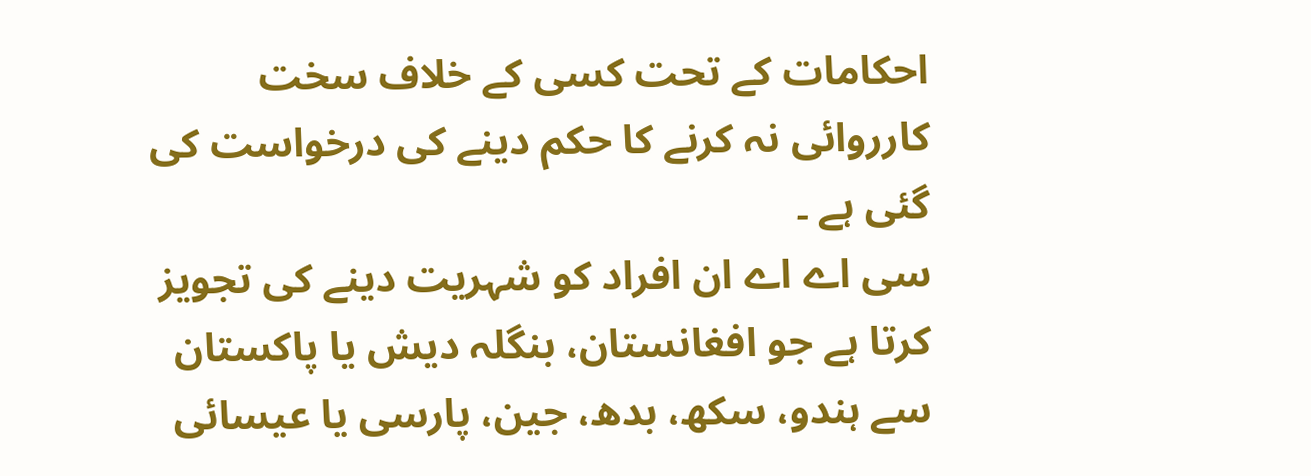احکامات کے تحت کسی کے خلاف سخت کارروائی نہ کرنے کا حکم دینے کی درخواست کی گئی ہے ۔
سی اے اے ان افراد کو شہریت دینے کی تجویز کرتا ہے جو افغانستان، بنگلہ دیش یا پاکستان سے ہندو، سکھ، بدھ، جین، پارسی یا عیسائی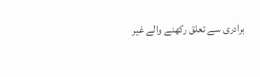برادری سے تعلق رکھنے والے غیر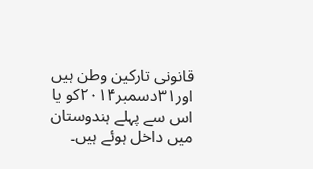قانونی تارکین وطن ہیں اور۳۱دسمبر۲۰۱۴کو یا اس سے پہلے ہندوستان میں داخل ہوئے ہیں۔